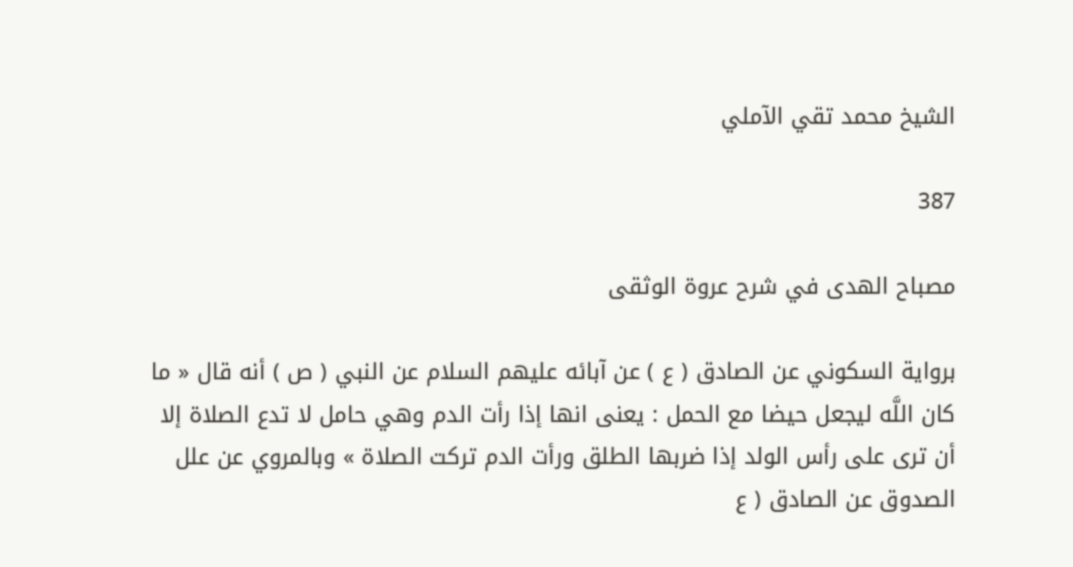الشيخ محمد تقي الآملي

387

مصباح الهدى في شرح عروة الوثقى

برواية السكوني عن الصادق ( ع ) عن آبائه عليهم السلام عن النبي ( ص ) أنه قال « ما كان اللَّه ليجعل حيضا مع الحمل : يعنى انها إذا رأت الدم وهي حامل لا تدع الصلاة إلا أن ترى على رأس الولد إذا ضربها الطلق ورأت الدم تركت الصلاة » وبالمروي عن علل الصدوق عن الصادق ( ع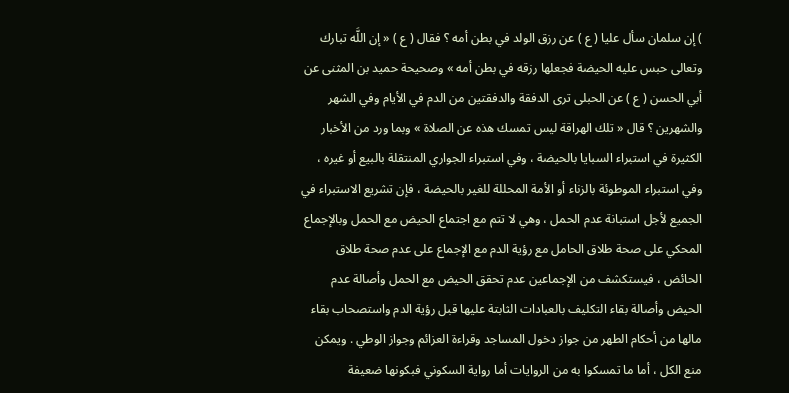) إن سلمان سأل عليا ( ع ) عن رزق الولد في بطن أمه ؟ فقال ( ع ) « إن اللَّه تبارك وتعالى حبس عليه الحيضة فجعلها رزقه في بطن أمه » وصحيحة حميد بن المثنى عن أبي الحسن ( ع ) عن الحبلى ترى الدفقة والدفقتين من الدم في الأيام وفي الشهر والشهرين ؟ قال « تلك الهراقة ليس تمسك هذه عن الصلاة » وبما ورد من الأخبار الكثيرة في استبراء السبايا بالحيضة ، وفي استبراء الجواري المنتقلة بالبيع أو غيره ، وفي استبراء الموطوئة بالزناء أو الأمة المحللة للغير بالحيضة ، فإن تشريع الاستبراء في الجميع لأجل استبانة عدم الحمل ، وهي لا تتم مع اجتماع الحيض مع الحمل وبالإجماع المحكي على صحة طلاق الحامل مع رؤية الدم مع الإجماع على عدم صحة طلاق الحائض ، فيستكشف من الإجماعين عدم تحقق الحيض مع الحمل وأصالة عدم الحيض وأصالة بقاء التكليف بالعبادات الثابتة عليها قبل رؤية الدم واستصحاب بقاء مالها من أحكام الطهر من جواز دخول المساجد وقراءة العزائم وجواز الوطي . ويمكن منع الكل ، أما ما تمسكوا به من الروايات أما رواية السكوني فبكونها ضعيفة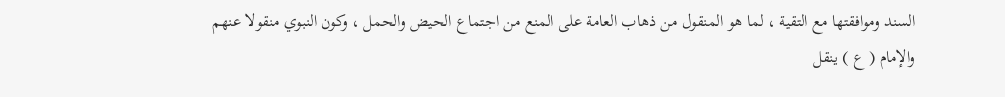السند وموافقتها مع التقية ، لما هو المنقول من ذهاب العامة على المنع من اجتماع الحيض والحمل ، وكون النبوي منقولا عنهم والإمام ( ع ) ينقل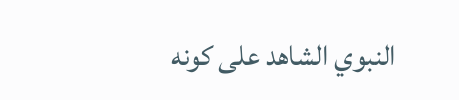النبوي الشاهد على كونه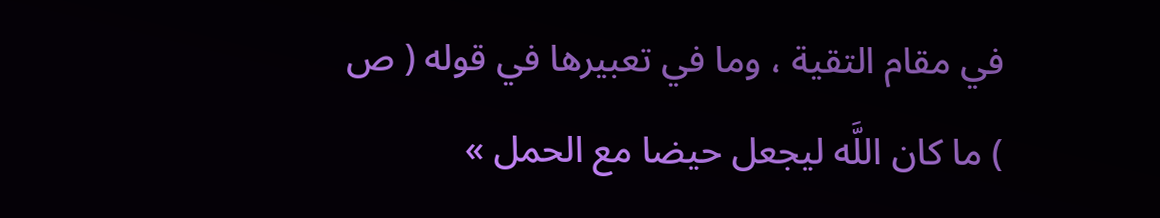في مقام التقية ، وما في تعبيرها في قوله ( ص ) ما كان اللَّه ليجعل حيضا مع الحمل »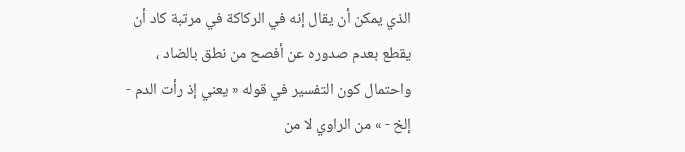الذي يمكن أن يقال إنه في الركاكة في مرتبة كاد أن يقطع بعدم صدوره عن أفصح من نطق بالضاد ، واحتمال كون التفسير في قوله « يعني إذ رأت الدم - إلخ - » من الراوي لا من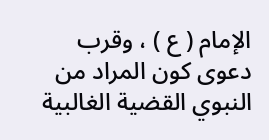الإمام ( ع ) ، وقرب دعوى كون المراد من النبوي القضية الغالبية